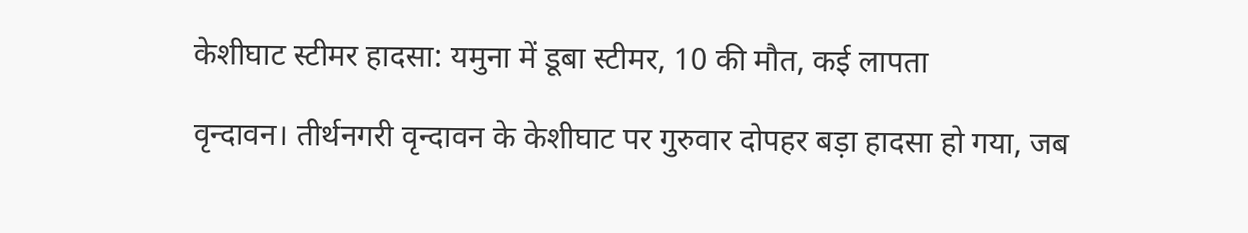केशीघाट स्टीमर हादसा: यमुना में डूबा स्टीमर, 10 की मौत, कई लापता

वृन्दावन। तीर्थनगरी वृन्दावन के केशीघाट पर गुरुवार दोपहर बड़ा हादसा हो गया, जब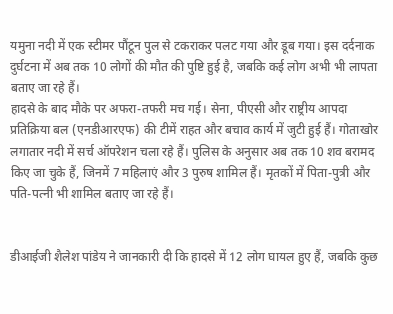यमुना नदी में एक स्टीमर पौंटून पुल से टकराकर पलट गया और डूब गया। इस दर्दनाक दुर्घटना में अब तक 10 लोगों की मौत की पुष्टि हुई है, जबकि कई लोग अभी भी लापता बताए जा रहे हैं।
हादसे के बाद मौके पर अफरा-तफरी मच गई। सेना, पीएसी और राष्ट्रीय आपदा प्रतिक्रिया बल (एनडीआरएफ) की टीमें राहत और बचाव कार्य में जुटी हुई हैं। गोताखोर लगातार नदी में सर्च ऑपरेशन चला रहे हैं। पुलिस के अनुसार अब तक 10 शव बरामद किए जा चुके हैं, जिनमें 7 महिलाएं और 3 पुरुष शामिल हैं। मृतकों में पिता-पुत्री और पति-पत्नी भी शामिल बताए जा रहे हैं।


डीआईजी शैलेश पांडेय ने जानकारी दी कि हादसे में 12 लोग घायल हुए हैं, जबकि कुछ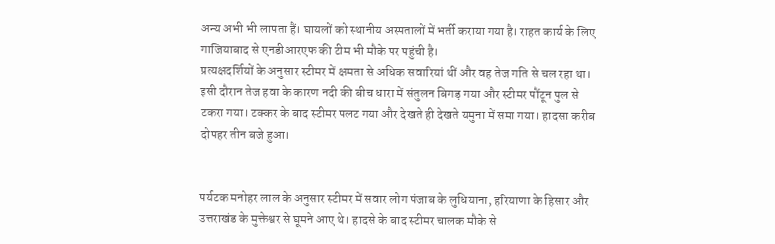अन्य अभी भी लापता हैं। घायलों को स्थानीय अस्पतालों में भर्ती कराया गया है। राहत कार्य के लिए गाजियाबाद से एनडीआरएफ की टीम भी मौके पर पहुंची है।
प्रत्यक्षदर्शियों के अनुसार स्टीमर में क्षमता से अधिक सवारियां थीं और वह तेज गति से चल रहा था। इसी दौरान तेज हवा के कारण नदी की बीच धारा में संतुलन बिगड़ गया और स्टीमर पौंटून पुल से टकरा गया। टक्कर के बाद स्टीमर पलट गया और देखते ही देखते यमुना में समा गया। हादसा करीब दोपहर तीन बजे हुआ।


पर्यटक मनोहर लाल के अनुसार स्टीमर में सवार लोग पंजाब के लुधियाना, हरियाणा के हिसार और उत्तराखंड के मुक्तेश्वर से घूमने आए थे। हादसे के बाद स्टीमर चालक मौके से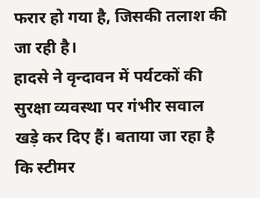फरार हो गया है, जिसकी तलाश की जा रही है।
हादसे ने वृन्दावन में पर्यटकों की सुरक्षा व्यवस्था पर गंभीर सवाल खड़े कर दिए हैं। बताया जा रहा है कि स्टीमर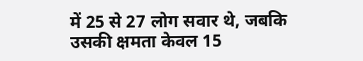में 25 से 27 लोग सवार थे, जबकि उसकी क्षमता केवल 15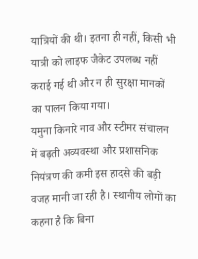यात्रियों की थी। इतना ही नहीं, किसी भी यात्री को लाइफ जैकेट उपलब्ध नहीं कराई गई थी और न ही सुरक्षा मानकों का पालन किया गया।
यमुना किनारे नाव और स्टीमर संचालन में बढ़ती अव्यवस्था और प्रशासनिक नियंत्रण की कमी इस हादसे की बड़ी वजह मानी जा रही है। स्थानीय लोगों का कहना है कि बिना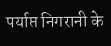पर्याप्त निगरानी के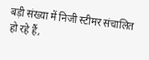बड़ी संख्या में निजी स्टीमर संचालित हो रहे हैं,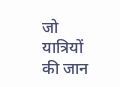जो यात्रियों की जान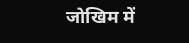जोखिम में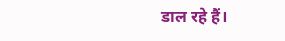डाल रहे हैं।